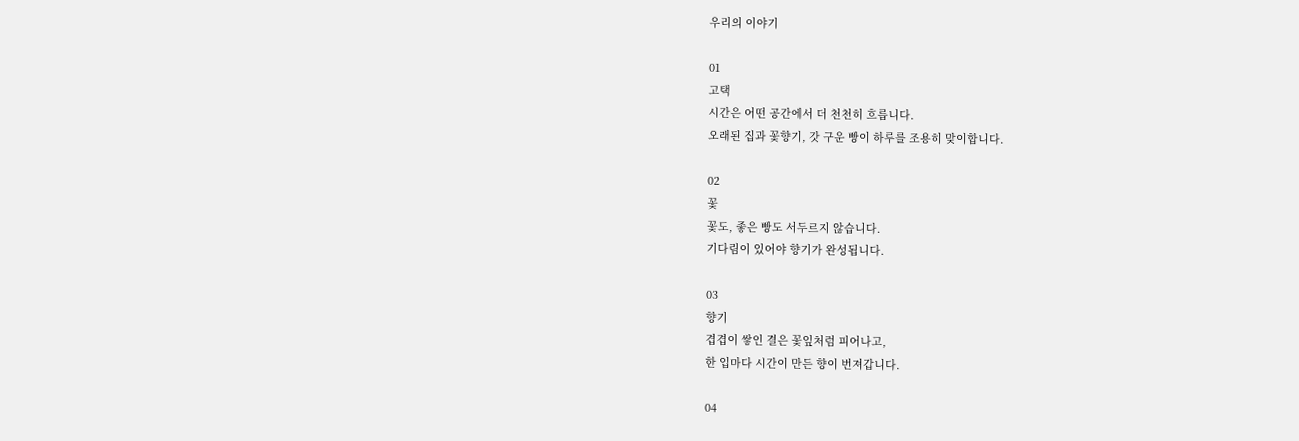우리의 이야기

01
고택
시간은 어떤 공간에서 더 천천히 흐릅니다.
오래된 집과 꽃향기, 갓 구운 빵이 하루를 조용히 맞이합니다.

02
꽃
꽃도, 좋은 빵도 서두르지 않습니다.
기다림이 있어야 향기가 완성됩니다.

03
향기
겹겹이 쌓인 결은 꽃잎처럼 피어나고,
한 입마다 시간이 만든 향이 번져갑니다.

04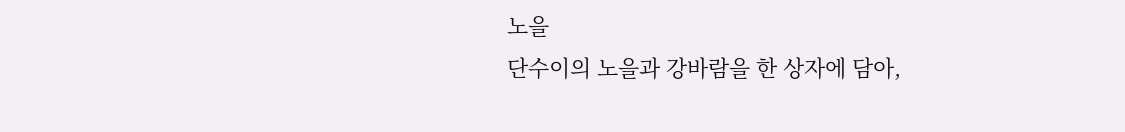노을
단수이의 노을과 강바람을 한 상자에 담아,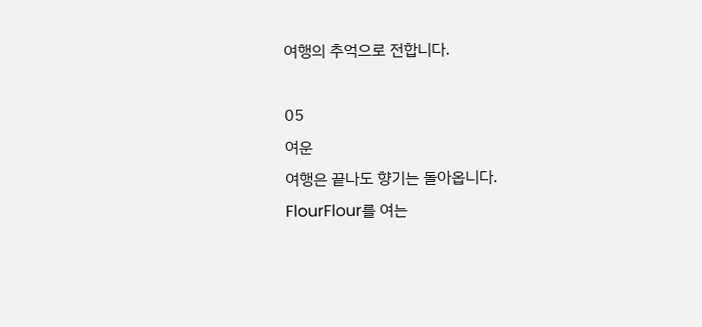여행의 추억으로 전합니다.

05
여운
여행은 끝나도 향기는 돌아옵니다.
FlourFlour를 여는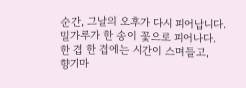순간, 그날의 오후가 다시 피어납니다.
밀가루가 한 송이 꽃으로 피어나다.
한 겹 한 겹에는 시간이 스며들고,
향기마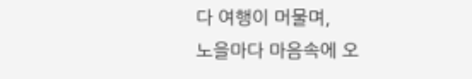다 여행이 머물며,
노을마다 마음속에 오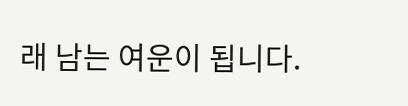래 남는 여운이 됩니다.